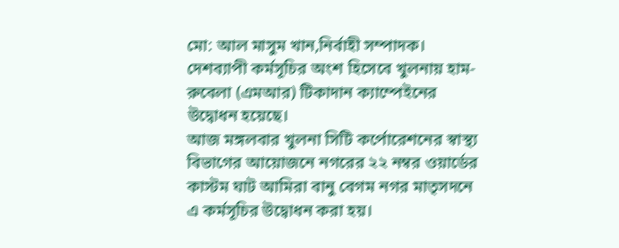মো: আল মাসুম খান,নির্বাহী সম্পাদক।
দেশব্যাপী কর্মসূচির অংশ হিসেবে খুলনায় হাম-রুবেলা (এমআর) টিকাদান ক্যাম্পেইনের উদ্বোধন হয়েছে।
আজ মঙ্গলবার খুলনা সিটি কর্পোরেশনের স্বাস্থ্য বিভাগের আয়োজনে নগরের ২২ নম্বর ওয়ার্ডের কাস্টম ঘাট আমিরা বানু বেগম নগর মাতৃসদনে এ কর্মসূচির উদ্বোধন করা হয়।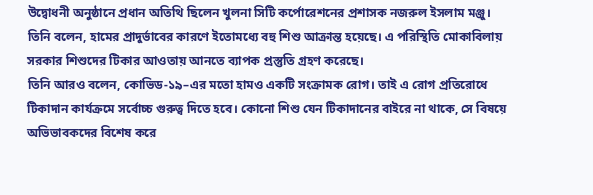উদ্বোধনী অনুষ্ঠানে প্রধান অতিথি ছিলেন খুলনা সিটি কর্পোরেশনের প্রশাসক নজরুল ইসলাম মঞ্জু। তিনি বলেন, হামের প্রাদুর্ভাবের কারণে ইতোমধ্যে বহু শিশু আক্রান্ত হয়েছে। এ পরিস্থিতি মোকাবিলায় সরকার শিশুদের টিকার আওতায় আনতে ব্যাপক প্রস্তুতি গ্রহণ করেছে।
তিনি আরও বলেন, কোভিড-১৯–এর মতো হামও একটি সংক্রামক রোগ। তাই এ রোগ প্রতিরোধে টিকাদান কার্যক্রমে সর্বোচ্চ গুরুত্ব দিতে হবে। কোনো শিশু যেন টিকাদানের বাইরে না থাকে, সে বিষয়ে অভিভাবকদের বিশেষ করে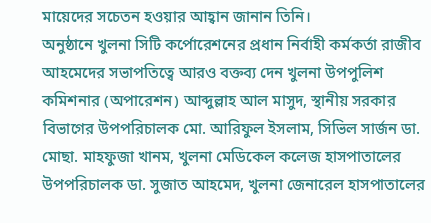মায়েদের সচেতন হওয়ার আহ্বান জানান তিনি।
অনুষ্ঠানে খুলনা সিটি কর্পোরেশনের প্রধান নির্বাহী কর্মকর্তা রাজীব আহমেদের সভাপতিত্বে আরও বক্তব্য দেন খুলনা উপপুলিশ কমিশনার (অপারেশন) আব্দুল্লাহ আল মাসুদ, স্থানীয় সরকার বিভাগের উপপরিচালক মো. আরিফুল ইসলাম, সিভিল সার্জন ডা. মোছা. মাহফুজা খানম, খুলনা মেডিকেল কলেজ হাসপাতালের উপপরিচালক ডা. সুজাত আহমেদ, খুলনা জেনারেল হাসপাতালের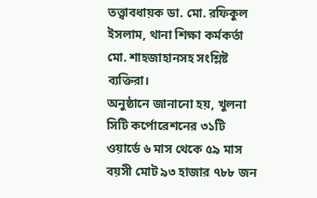তত্ত্বাবধায়ক ডা. মো. রফিকুল ইসলাম, থানা শিক্ষা কর্মকর্তা মো. শাহজাহানসহ সংশ্লিষ্ট ব্যক্তিরা।
অনুষ্ঠানে জানানো হয়, খুলনা সিটি কর্পোরেশনের ৩১টি ওয়ার্ডে ৬ মাস থেকে ৫৯ মাস বয়সী মোট ৯৩ হাজার ৭৮৮ জন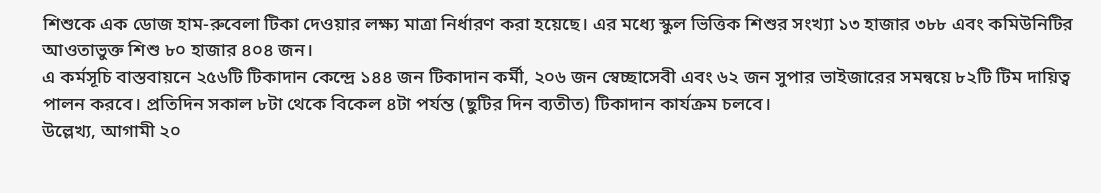শিশুকে এক ডোজ হাম-রুবেলা টিকা দেওয়ার লক্ষ্য মাত্রা নির্ধারণ করা হয়েছে। এর মধ্যে স্কুল ভিত্তিক শিশুর সংখ্যা ১৩ হাজার ৩৮৮ এবং কমিউনিটির আওতাভুক্ত শিশু ৮০ হাজার ৪০৪ জন।
এ কর্মসূচি বাস্তবায়নে ২৫৬টি টিকাদান কেন্দ্রে ১৪৪ জন টিকাদান কর্মী, ২০৬ জন স্বেচ্ছাসেবী এবং ৬২ জন সুপার ভাইজারের সমন্বয়ে ৮২টি টিম দায়িত্ব পালন করবে। প্রতিদিন সকাল ৮টা থেকে বিকেল ৪টা পর্যন্ত (ছুটির দিন ব্যতীত) টিকাদান কার্যক্রম চলবে।
উল্লেখ্য, আগামী ২০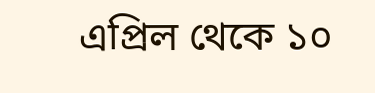এপ্রিল থেকে ১০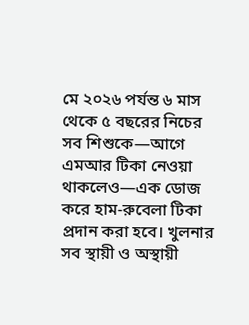মে ২০২৬ পর্যন্ত ৬ মাস থেকে ৫ বছরের নিচের সব শিশুকে—আগে এমআর টিকা নেওয়া থাকলেও—এক ডোজ করে হাম-রুবেলা টিকা প্রদান করা হবে। খুলনার সব স্থায়ী ও অস্থায়ী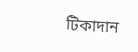টিকাদান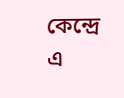কেন্দ্রে এ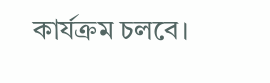কার্যক্রম চলবে।